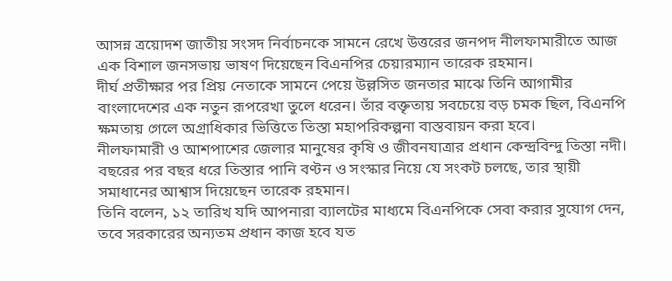আসন্ন ত্রয়োদশ জাতীয় সংসদ নির্বাচনকে সামনে রেখে উত্তরের জনপদ নীলফামারীতে আজ এক বিশাল জনসভায় ভাষণ দিয়েছেন বিএনপির চেয়ারম্যান তারেক রহমান।
দীর্ঘ প্রতীক্ষার পর প্রিয় নেতাকে সামনে পেয়ে উল্লসিত জনতার মাঝে তিনি আগামীর বাংলাদেশের এক নতুন রূপরেখা তুলে ধরেন। তাঁর বক্তৃতায় সবচেয়ে বড় চমক ছিল, বিএনপি ক্ষমতায় গেলে অগ্রাধিকার ভিত্তিতে তিস্তা মহাপরিকল্পনা বাস্তবায়ন করা হবে।
নীলফামারী ও আশপাশের জেলার মানুষের কৃষি ও জীবনযাত্রার প্রধান কেন্দ্রবিন্দু তিস্তা নদী। বছরের পর বছর ধরে তিস্তার পানি বণ্টন ও সংস্কার নিয়ে যে সংকট চলছে, তার স্থায়ী সমাধানের আশ্বাস দিয়েছেন তারেক রহমান।
তিনি বলেন, ১২ তারিখ যদি আপনারা ব্যালটের মাধ্যমে বিএনপিকে সেবা করার সুযোগ দেন, তবে সরকারের অন্যতম প্রধান কাজ হবে যত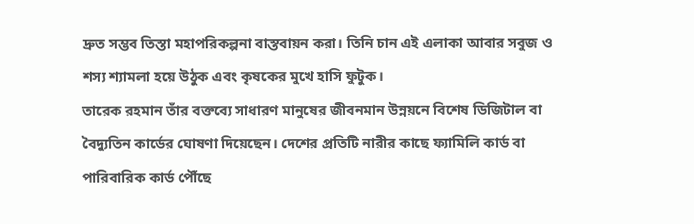দ্রুত সম্ভব তিস্তা মহাপরিকল্পনা বাস্তবায়ন করা। তিনি চান এই এলাকা আবার সবুজ ও শস্য শ্যামলা হয়ে উঠুক এবং কৃষকের মুখে হাসি ফুটুক।
তারেক রহমান তাঁর বক্তব্যে সাধারণ মানুষের জীবনমান উন্নয়নে বিশেষ ডিজিটাল বা বৈদ্যুতিন কার্ডের ঘোষণা দিয়েছেন। দেশের প্রতিটি নারীর কাছে ফ্যামিলি কার্ড বা পারিবারিক কার্ড পৌঁছে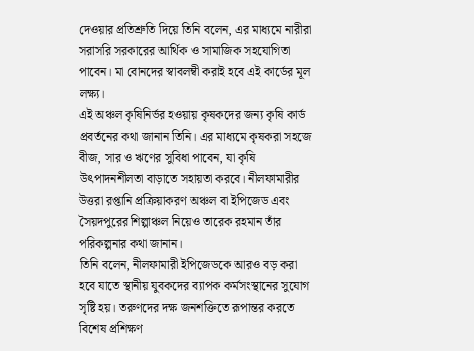দেওয়ার প্রতিশ্রুতি দিয়ে তিনি বলেন, এর মাধ্যমে নারীরা সরাসরি সরকারের আর্থিক ও সামাজিক সহযোগিতা পাবেন। মা বোনদের স্বাবলম্বী করাই হবে এই কার্ডের মূল লক্ষ্য।
এই অঞ্চল কৃষিনির্ভর হওয়ায় কৃষকদের জন্য কৃষি কার্ড প্রবর্তনের কথা জানান তিনি। এর মাধ্যমে কৃষকরা সহজে বীজ, সার ও ঋণের সুবিধা পাবেন, যা কৃষি উৎপাদনশীলতা বাড়াতে সহায়তা করবে। নীলফামারীর উত্তরা রপ্তানি প্রক্রিয়াকরণ অঞ্চল বা ইপিজেড এবং সৈয়দপুরের শিল্পাঞ্চল নিয়েও তারেক রহমান তাঁর পরিকল্পনার কথা জানান।
তিনি বলেন, নীলফামারী ইপিজেডকে আরও বড় করা হবে যাতে স্থানীয় যুবকদের ব্যাপক কর্মসংস্থানের সুযোগ সৃষ্টি হয়। তরুণদের দক্ষ জনশক্তিতে রূপান্তর করতে বিশেষ প্রশিক্ষণ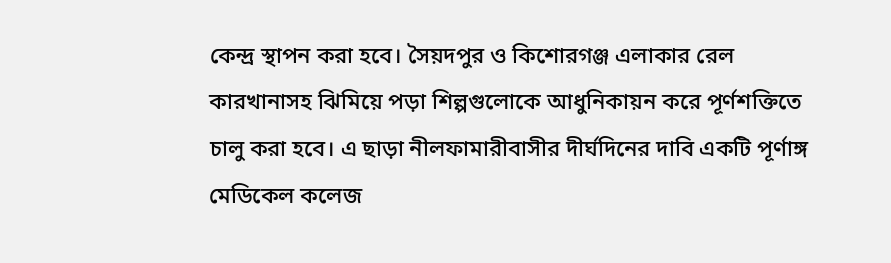কেন্দ্র স্থাপন করা হবে। সৈয়দপুর ও কিশোরগঞ্জ এলাকার রেল কারখানাসহ ঝিমিয়ে পড়া শিল্পগুলোকে আধুনিকায়ন করে পূর্ণশক্তিতে চালু করা হবে। এ ছাড়া নীলফামারীবাসীর দীর্ঘদিনের দাবি একটি পূর্ণাঙ্গ মেডিকেল কলেজ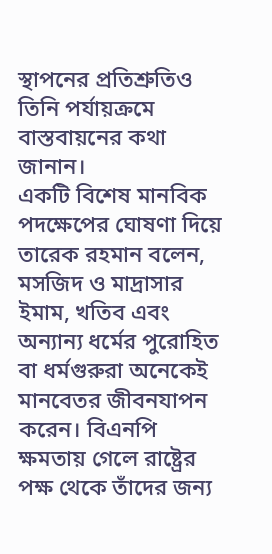স্থাপনের প্রতিশ্রুতিও তিনি পর্যায়ক্রমে বাস্তবায়নের কথা জানান।
একটি বিশেষ মানবিক পদক্ষেপের ঘোষণা দিয়ে তারেক রহমান বলেন, মসজিদ ও মাদ্রাসার ইমাম, খতিব এবং অন্যান্য ধর্মের পুরোহিত বা ধর্মগুরুরা অনেকেই মানবেতর জীবনযাপন করেন। বিএনপি ক্ষমতায় গেলে রাষ্ট্রের পক্ষ থেকে তাঁদের জন্য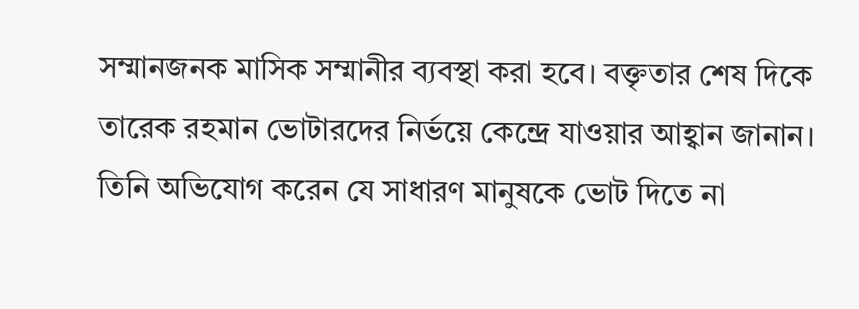সম্মানজনক মাসিক সম্মানীর ব্যবস্থা করা হবে। বক্তৃতার শেষ দিকে তারেক রহমান ভোটারদের নির্ভয়ে কেন্দ্রে যাওয়ার আহ্বান জানান।
তিনি অভিযোগ করেন যে সাধারণ মানুষকে ভোট দিতে না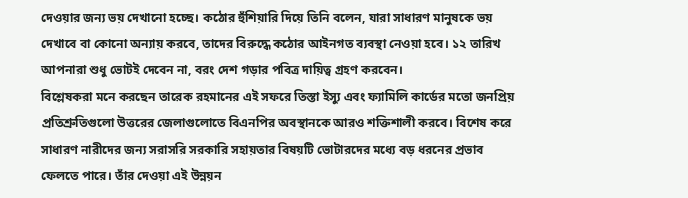দেওয়ার জন্য ভয় দেখানো হচ্ছে। কঠোর হুঁশিয়ারি দিয়ে তিনি বলেন, যারা সাধারণ মানুষকে ভয় দেখাবে বা কোনো অন্যায় করবে, তাদের বিরুদ্ধে কঠোর আইনগত ব্যবস্থা নেওয়া হবে। ১২ তারিখ আপনারা শুধু ভোটই দেবেন না, বরং দেশ গড়ার পবিত্র দায়িত্ব গ্রহণ করবেন।
বিশ্লেষকরা মনে করছেন তারেক রহমানের এই সফরে তিস্তা ইস্যু এবং ফ্যামিলি কার্ডের মতো জনপ্রিয় প্রতিশ্রুতিগুলো উত্তরের জেলাগুলোতে বিএনপির অবস্থানকে আরও শক্তিশালী করবে। বিশেষ করে সাধারণ নারীদের জন্য সরাসরি সরকারি সহায়তার বিষয়টি ভোটারদের মধ্যে বড় ধরনের প্রভাব ফেলতে পারে। তাঁর দেওয়া এই উন্নয়ন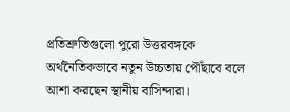প্রতিশ্রুতিগুলো পুরো উত্তরবঙ্গকে অর্থনৈতিকভাবে নতুন উচ্চতায় পৌঁছাবে বলে আশা করছেন স্থানীয় বাসিন্দারা।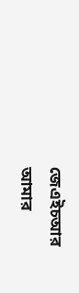জেএইচআর
আমার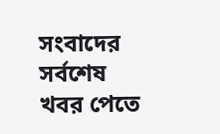সংবাদের সর্বশেষ খবর পেতে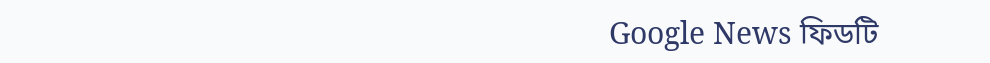Google News ফিডটি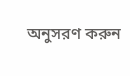অনুসরণ করুন